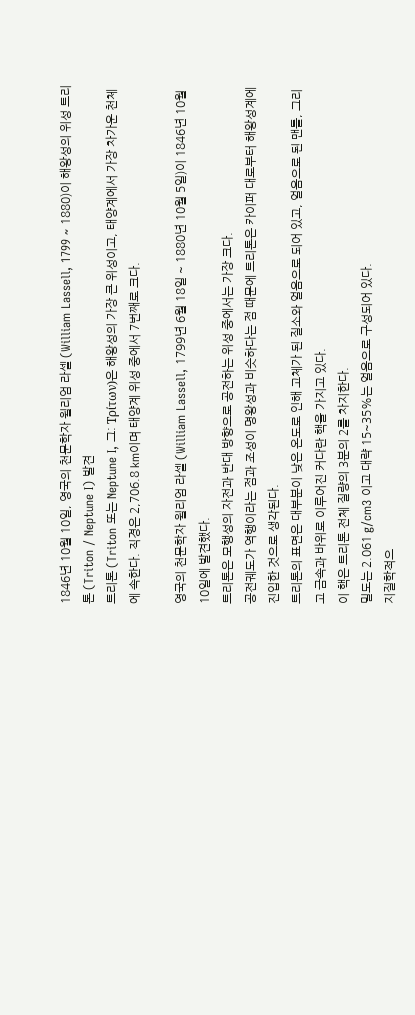1846년 10월 10일, 영국의 천문학자 윌리엄 라셀 (William Lassell, 1799 ~ 1880)이 해왕성의 위성 트리톤 (Triton / Neptune I) 발견
트리톤 (Triton 또는 Neptune I, 그: Τρίτων)은 해왕성의 가장 큰 위성이고, 태양계에서 가장 차가운 천체에 속한다. 직경은 2,706.8 km이며 태양계 위성 중에서 7번째로 크다.

영국의 천문학자 윌리엄 라셀 (William Lassell, 1799년 6월 18일 ~ 1880년 10월 5일)이 1846년 10월 10일에 발견했다.
트리톤은 모행성의 자전과 반대 방향으로 공전하는 위성 중에서는 가장 크다.
공전궤도가 역행이라는 점과 조성이 명왕성과 비슷하다는 점 때문에 트리톤은 카이퍼 대로부터 해왕성계에 진입한 것으로 생각된다.
트리톤의 표면은 대부분이 낮은 온도로 인해 고체가 된 질소와 얼음으로 되어 있고, 얼음으로 된 맨틀, 그리고 금속과 바위로 이루어진 커다란 핵을 가지고 있다.
이 핵은 트리톤 전체 질량의 3분의 2를 차지한다.
밀도는 2.061 g/cm3 이고 대략 15~35%는 얼음으로 구성되어 있다.
지질학적으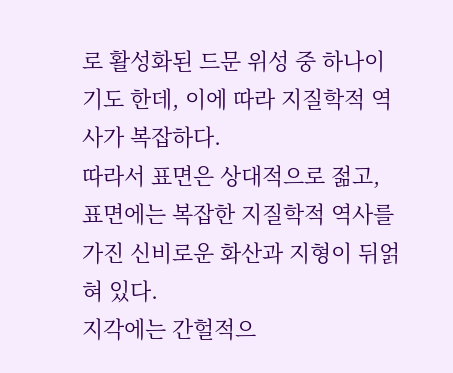로 활성화된 드문 위성 중 하나이기도 한데, 이에 따라 지질학적 역사가 복잡하다.
따라서 표면은 상대적으로 젊고, 표면에는 복잡한 지질학적 역사를 가진 신비로운 화산과 지형이 뒤얽혀 있다.
지각에는 간헐적으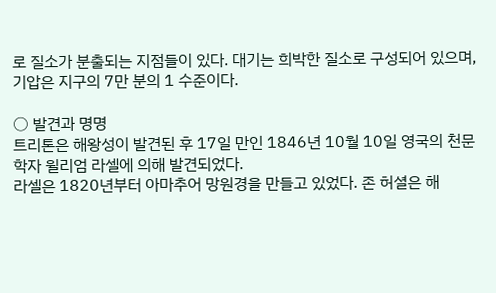로 질소가 분출되는 지점들이 있다. 대기는 희박한 질소로 구성되어 있으며, 기압은 지구의 7만 분의 1 수준이다.

○ 발견과 명명
트리톤은 해왕성이 발견된 후 17일 만인 1846년 10월 10일 영국의 천문학자 윌리엄 라셀에 의해 발견되었다.
라셀은 1820년부터 아마추어 망원경을 만들고 있었다. 존 허셜은 해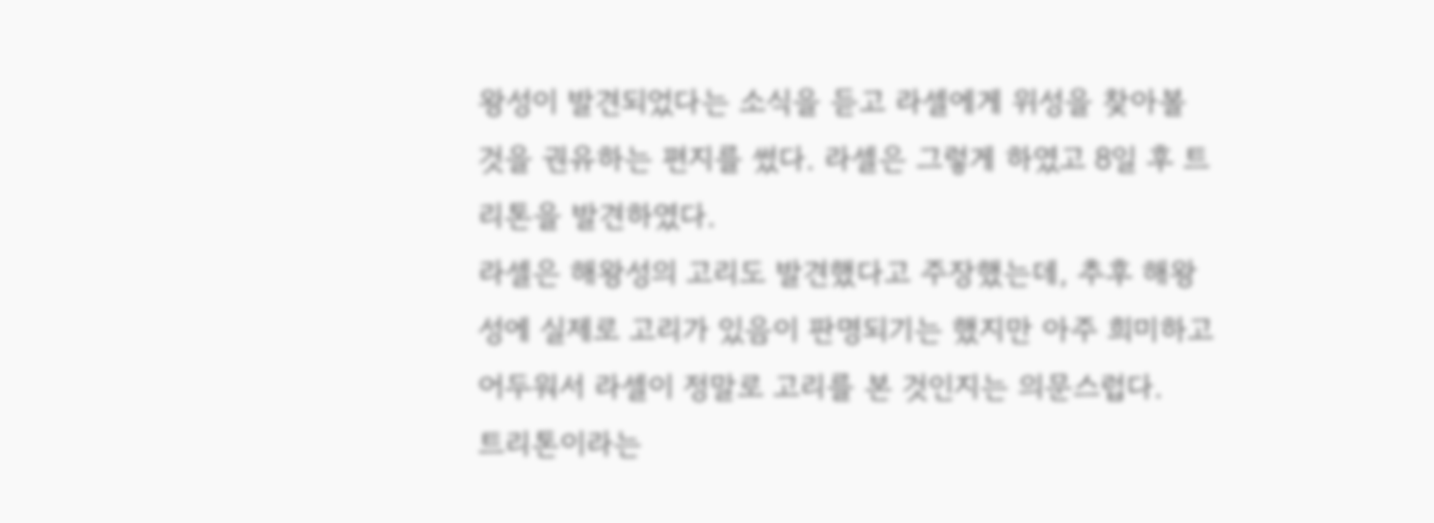왕성이 발견되었다는 소식을 듣고 라셀에게 위성을 찾아볼 것을 권유하는 편지를 썼다. 라셀은 그렇게 하였고 8일 후 트리톤을 발견하였다.
라셀은 해왕성의 고리도 발견했다고 주장했는데, 추후 해왕성에 실제로 고리가 있음이 판명되기는 했지만 아주 희미하고 어두워서 라셀이 정말로 고리를 본 것인지는 의문스럽다.
트리톤이라는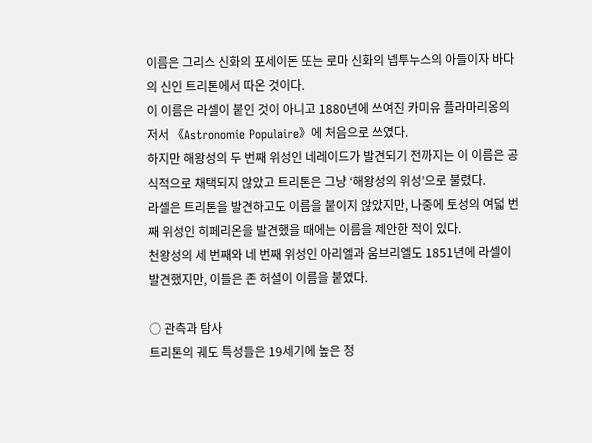이름은 그리스 신화의 포세이돈 또는 로마 신화의 넵투누스의 아들이자 바다의 신인 트리톤에서 따온 것이다.
이 이름은 라셀이 붙인 것이 아니고 1880년에 쓰여진 카미유 플라마리옹의 저서 《Astronomie Populaire》에 처음으로 쓰였다.
하지만 해왕성의 두 번째 위성인 네레이드가 발견되기 전까지는 이 이름은 공식적으로 채택되지 않았고 트리톤은 그냥 ‘해왕성의 위성’으로 불렸다.
라셀은 트리톤을 발견하고도 이름을 붙이지 않았지만, 나중에 토성의 여덟 번째 위성인 히페리온을 발견했을 때에는 이름을 제안한 적이 있다.
천왕성의 세 번째와 네 번째 위성인 아리엘과 움브리엘도 1851년에 라셀이 발견했지만, 이들은 존 허셜이 이름을 붙였다.

○ 관측과 탐사
트리톤의 궤도 특성들은 19세기에 높은 정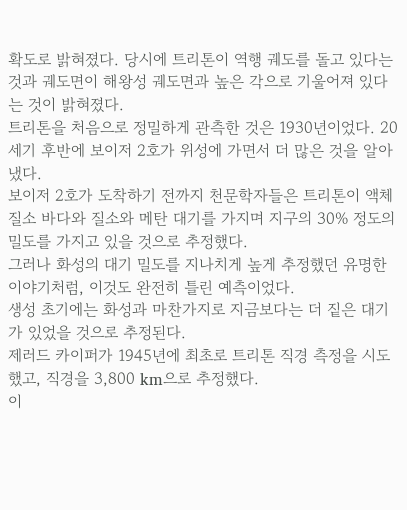확도로 밝혀졌다. 당시에 트리톤이 역행 궤도를 돌고 있다는 것과 궤도면이 해왕성 궤도면과 높은 각으로 기울어져 있다는 것이 밝혀졌다.
트리톤을 처음으로 정밀하게 관측한 것은 1930년이었다. 20세기 후반에 보이저 2호가 위성에 가면서 더 많은 것을 알아냈다.
보이저 2호가 도착하기 전까지 천문학자들은 트리톤이 액체 질소 바다와 질소와 메탄 대기를 가지며 지구의 30% 정도의 밀도를 가지고 있을 것으로 추정했다.
그러나 화성의 대기 밀도를 지나치게 높게 추정했던 유명한 이야기처럼, 이것도 완전히 틀린 예측이었다.
생성 초기에는 화성과 마찬가지로 지금보다는 더 짙은 대기가 있었을 것으로 추정된다.
제러드 카이퍼가 1945년에 최초로 트리톤 직경 측정을 시도했고, 직경을 3,800 km으로 추정했다.
이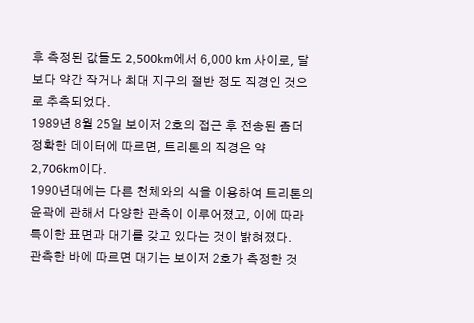후 측정된 값들도 2,500km에서 6,000 km 사이로, 달보다 약간 작거나 최대 지구의 절반 정도 직경인 것으로 추측되었다.
1989년 8월 25일 보이저 2호의 접근 후 전송된 좀더 정확한 데이터에 따르면, 트리톤의 직경은 약 2,706km이다.
1990년대에는 다른 천체와의 식을 이용하여 트리톤의 윤곽에 관해서 다양한 관측이 이루어졌고, 이에 따라 특이한 표면과 대기를 갖고 있다는 것이 밝혀졌다.
관측한 바에 따르면 대기는 보이저 2호가 측정한 것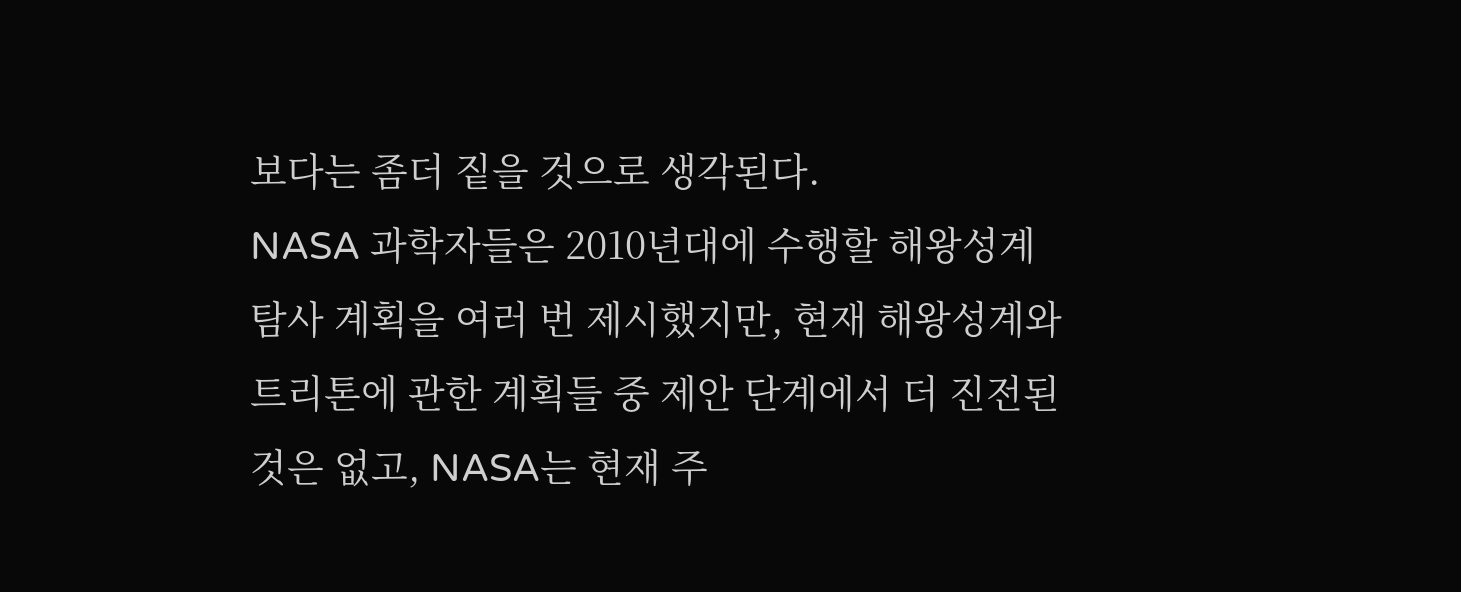보다는 좀더 짙을 것으로 생각된다.
NASA 과학자들은 2010년대에 수행할 해왕성계 탐사 계획을 여러 번 제시했지만, 현재 해왕성계와 트리톤에 관한 계획들 중 제안 단계에서 더 진전된 것은 없고, NASA는 현재 주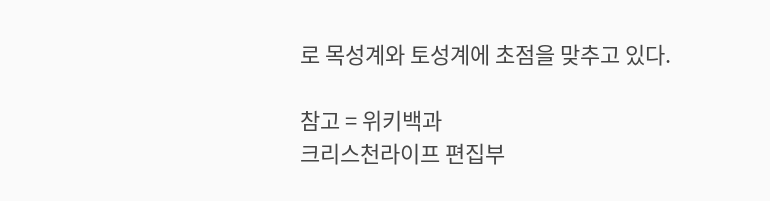로 목성계와 토성계에 초점을 맞추고 있다.

참고 = 위키백과
크리스천라이프 편집부